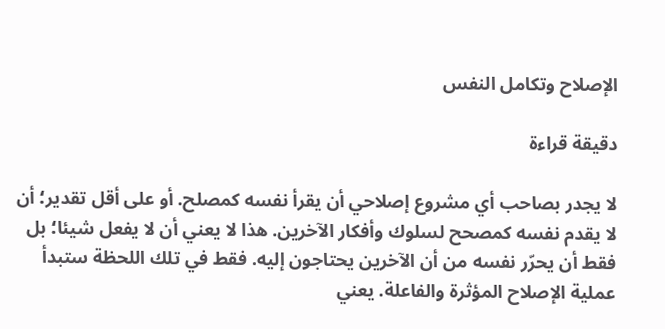الإصلاح وتكامل النفس

دقيقة قراءة

لا يجدر بصاحب أي مشروع إصلاحي أن يقرأ نفسه كمصلح. أو على أقل تقدير؛ أن لا يقدم نفسه كمصحح لسلوك وأفكار الآخرين. هذا لا يعني أن لا يفعل شيئا؛ بل فقط أن يحرّر نفسه من أن الآخرين يحتاجون إليه. فقط في تلك اللحظة ستبدأ عملية الإصلاح المؤثرة والفاعلة. يعني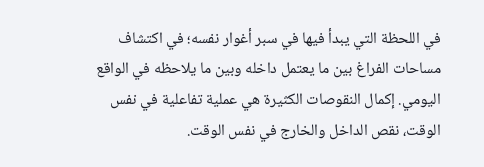في اللحظة التي يبدأ فيها في سبر أغوار نفسه؛ في اكتشاف مساحات الفراغ بين ما يعتمل داخله وبين ما يلاحظه في الواقع اليومي. إكمال النقوصات الكثيرة هي عملية تفاعلية في نفس الوقت، نقص الداخل والخارج في نفس الوقت.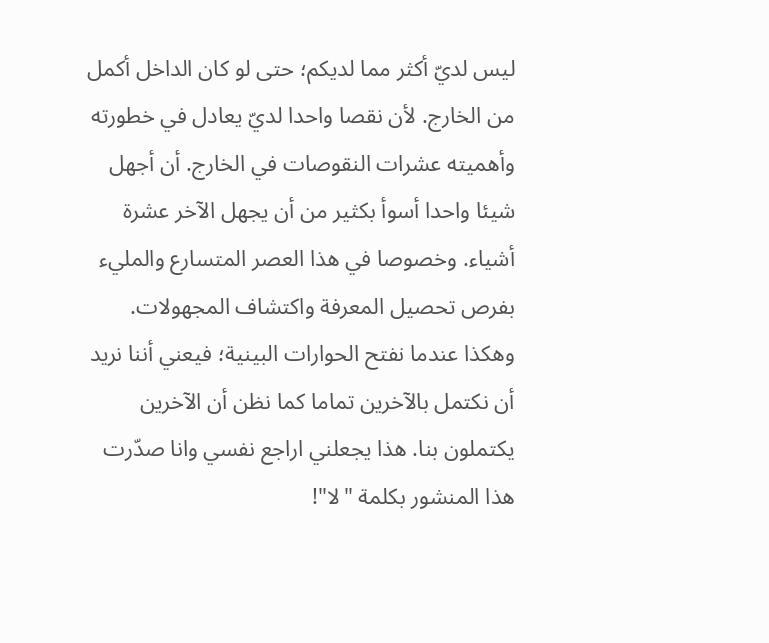ليس لديّ أكثر مما لديكم؛ حتى لو كان الداخل أكمل من الخارج. لأن نقصا واحدا لديّ يعادل في خطورته وأهميته عشرات النقوصات في الخارج. أن أجهل شيئا واحدا أسوأ بكثير من أن يجهل الآخر عشرة أشياء. وخصوصا في هذا العصر المتسارع والمليء بفرص تحصيل المعرفة واكتشاف المجهولات. وهكذا عندما نفتح الحوارات البينية؛ فيعني أننا نريد أن نكتمل بالآخرين تماما كما نظن أن الآخرين يكتملون بنا. هذا يجعلني اراجع نفسي وانا صدّرت هذا المنشور بكلمة "لا"!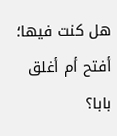هل كنت فيها؛ أفتح أم أغلق بابا؟